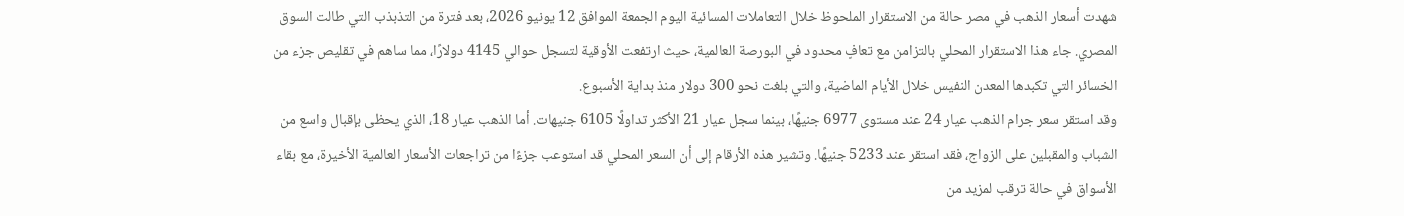شهدت أسعار الذهب في مصر حالة من الاستقرار الملحوظ خلال التعاملات المسائية اليوم الجمعة الموافق 12 يونيو 2026، بعد فترة من التذبذب التي طالت السوق المصري. جاء هذا الاستقرار المحلي بالتزامن مع تعافٍ محدود في البورصة العالمية، حيث ارتفعت الأوقية لتسجل حوالي 4145 دولارًا، مما ساهم في تقليص جزء من الخسائر التي تكبدها المعدن النفيس خلال الأيام الماضية، والتي بلغت نحو 300 دولار منذ بداية الأسبوع.
وقد استقر سعر جرام الذهب عيار 24 عند مستوى 6977 جنيهًا، بينما سجل عيار 21 الأكثر تداولًا 6105 جنيهات. أما الذهب عيار 18، الذي يحظى بإقبال واسع من الشباب والمقبلين على الزواج، فقد استقر عند 5233 جنيهًا. وتشير هذه الأرقام إلى أن السعر المحلي قد استوعب جزءًا من تراجعات الأسعار العالمية الأخيرة، مع بقاء الأسواق في حالة ترقب لمزيد من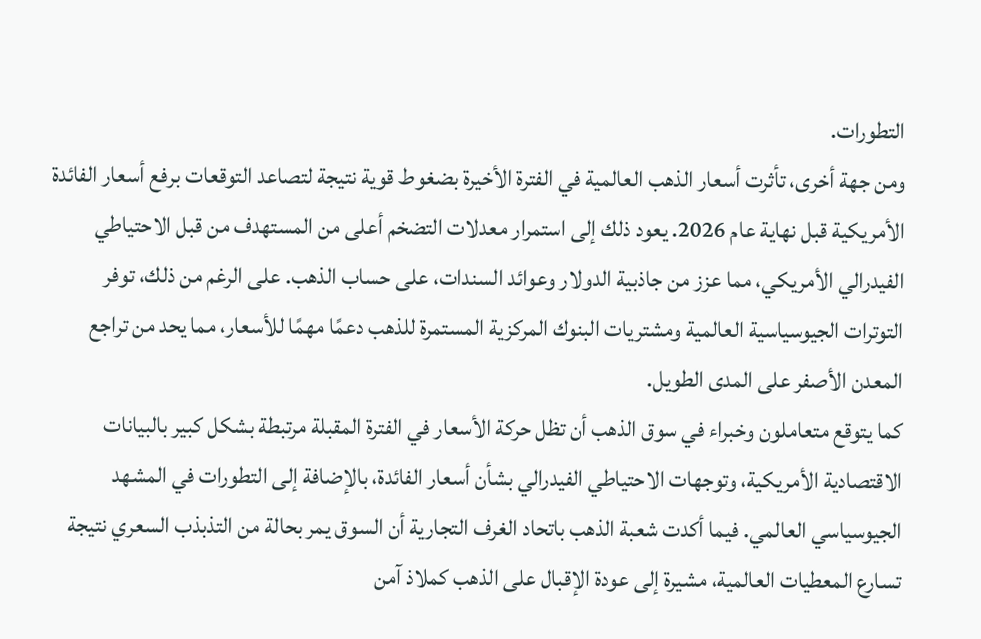التطورات.
ومن جهة أخرى، تأثرت أسعار الذهب العالمية في الفترة الأخيرة بضغوط قوية نتيجة لتصاعد التوقعات برفع أسعار الفائدة الأمريكية قبل نهاية عام 2026. يعود ذلك إلى استمرار معدلات التضخم أعلى من المستهدف من قبل الاحتياطي الفيدرالي الأمريكي، مما عزز من جاذبية الدولار وعوائد السندات، على حساب الذهب. على الرغم من ذلك، توفر التوترات الجيوسياسية العالمية ومشتريات البنوك المركزية المستمرة للذهب دعمًا مهمًا للأسعار، مما يحد من تراجع المعدن الأصفر على المدى الطويل.
كما يتوقع متعاملون وخبراء في سوق الذهب أن تظل حركة الأسعار في الفترة المقبلة مرتبطة بشكل كبير بالبيانات الاقتصادية الأمريكية، وتوجهات الاحتياطي الفيدرالي بشأن أسعار الفائدة، بالإضافة إلى التطورات في المشهد الجيوسياسي العالمي. فيما أكدت شعبة الذهب باتحاد الغرف التجارية أن السوق يمر بحالة من التذبذب السعري نتيجة تسارع المعطيات العالمية، مشيرة إلى عودة الإقبال على الذهب كملاذ آمن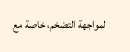لمواجهة التضخم، خاصة مع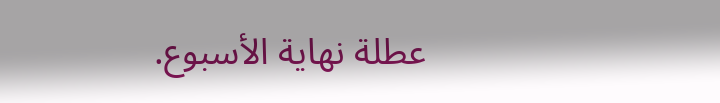عطلة نهاية الأسبوع.